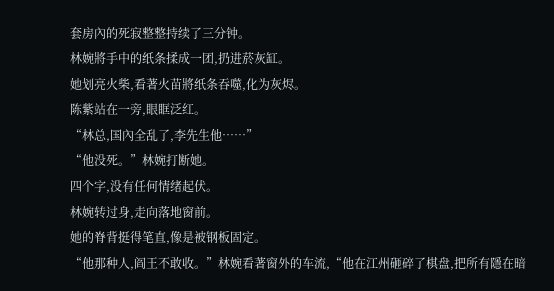套房內的死寂整整持续了三分钟。
林婉將手中的纸条揉成一团,扔进菸灰缸。
她划亮火柴,看著火苗將纸条吞噬,化为灰烬。
陈紫站在一旁,眼眶泛红。
“林总,国內全乱了,李先生他……”
“他没死。”林婉打断她。
四个字,没有任何情绪起伏。
林婉转过身,走向落地窗前。
她的脊背挺得笔直,像是被钢板固定。
“他那种人,阎王不敢收。”林婉看著窗外的车流,“他在江州砸碎了棋盘,把所有隱在暗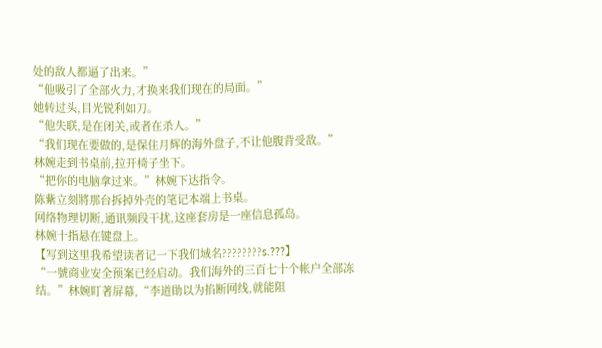处的敌人都逼了出来。”
“他吸引了全部火力,才换来我们现在的局面。”
她转过头,目光锐利如刀。
“他失联,是在闭关,或者在杀人。”
“我们现在要做的,是保住月辉的海外盘子,不让他腹背受敌。”
林婉走到书桌前,拉开椅子坐下。
“把你的电脑拿过来。”林婉下达指令。
陈紫立刻將那台拆掉外壳的笔记本端上书桌。
网络物理切断,通讯频段干扰,这座套房是一座信息孤岛。
林婉十指悬在键盘上。
【写到这里我希望读者记一下我们域名????????s.???】
“一號商业安全预案已经启动。我们海外的三百七十个帐户全部冻结。”林婉盯著屏幕,“李道勛以为掐断网线,就能阻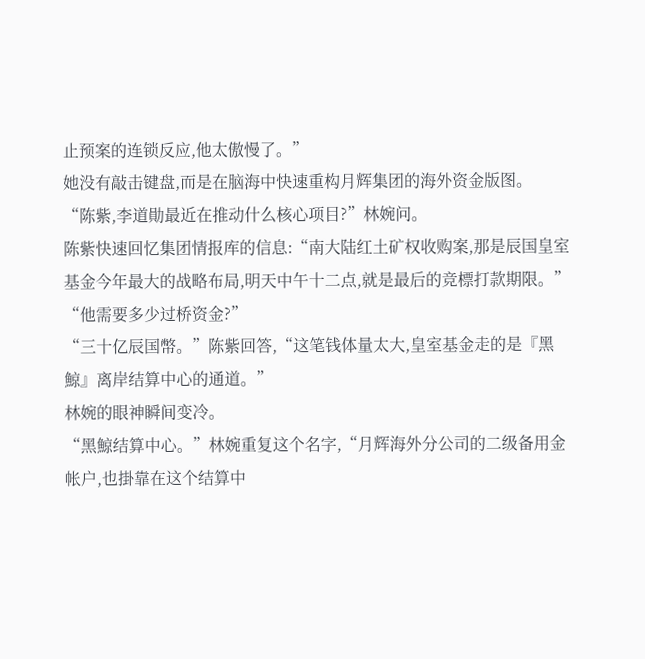止预案的连锁反应,他太傲慢了。”
她没有敲击键盘,而是在脑海中快速重构月辉集团的海外资金版图。
“陈紫,李道勛最近在推动什么核心项目?”林婉问。
陈紫快速回忆集团情报库的信息:“南大陆红土矿权收购案,那是辰国皇室基金今年最大的战略布局,明天中午十二点,就是最后的竞標打款期限。”
“他需要多少过桥资金?”
“三十亿辰国幣。”陈紫回答,“这笔钱体量太大,皇室基金走的是『黑鯨』离岸结算中心的通道。”
林婉的眼神瞬间变冷。
“黑鯨结算中心。”林婉重复这个名字,“月辉海外分公司的二级备用金帐户,也掛靠在这个结算中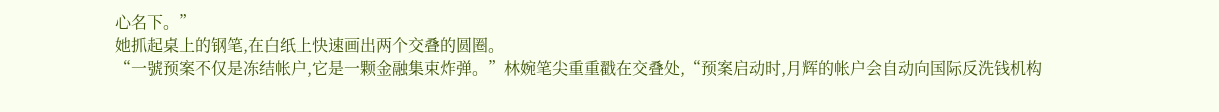心名下。”
她抓起桌上的钢笔,在白纸上快速画出两个交叠的圆圈。
“一號预案不仅是冻结帐户,它是一颗金融集束炸弹。”林婉笔尖重重戳在交叠处,“预案启动时,月辉的帐户会自动向国际反洗钱机构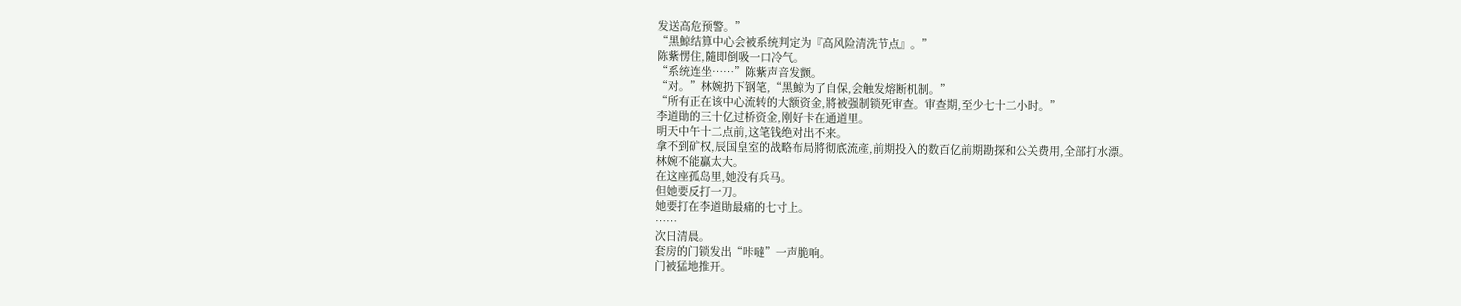发送高危预警。”
“黑鯨结算中心会被系统判定为『高风险清洗节点』。”
陈紫愣住,隨即倒吸一口冷气。
“系统连坐……”陈紫声音发颤。
“对。”林婉扔下钢笔,“黑鯨为了自保,会触发熔断机制。”
“所有正在该中心流转的大额资金,將被强制锁死审查。审查期,至少七十二小时。”
李道勛的三十亿过桥资金,刚好卡在通道里。
明天中午十二点前,这笔钱绝对出不来。
拿不到矿权,辰国皇室的战略布局將彻底流產,前期投入的数百亿前期勘探和公关费用,全部打水漂。
林婉不能贏太大。
在这座孤岛里,她没有兵马。
但她要反打一刀。
她要打在李道勛最痛的七寸上。
……
次日清晨。
套房的门锁发出“咔噠”一声脆响。
门被猛地推开。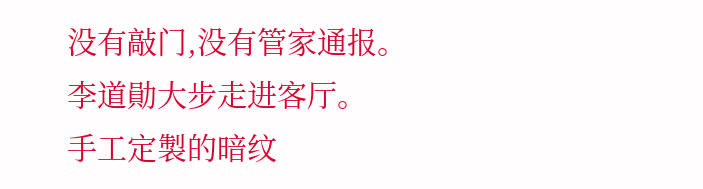没有敲门,没有管家通报。
李道勛大步走进客厅。
手工定製的暗纹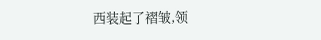西装起了褶皱,领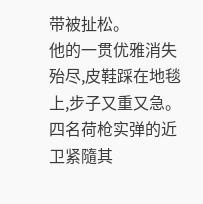带被扯松。
他的一贯优雅消失殆尽,皮鞋踩在地毯上,步子又重又急。
四名荷枪实弹的近卫紧隨其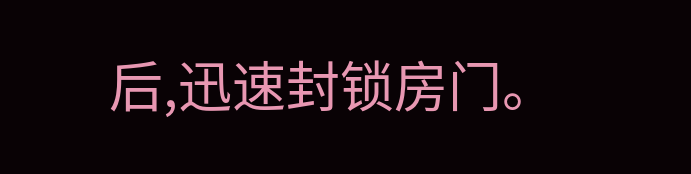后,迅速封锁房门。